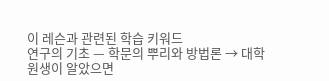이 레슨과 관련된 학습 키워드
연구의 기초 — 학문의 뿌리와 방법론 → 대학원생이 알았으면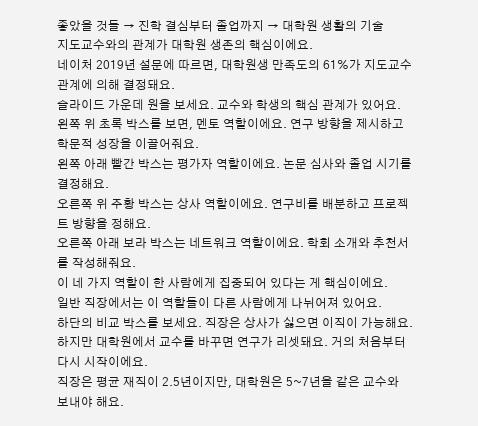좋았을 것들 → 진학 결심부터 졸업까지 → 대학원 생활의 기술
지도교수와의 관계가 대학원 생존의 핵심이에요.
네이처 2019년 설문에 따르면, 대학원생 만족도의 61%가 지도교수 관계에 의해 결정돼요.
슬라이드 가운데 원을 보세요. 교수와 학생의 핵심 관계가 있어요.
왼쪽 위 초록 박스를 보면, 멘토 역할이에요. 연구 방향을 제시하고 학문적 성장을 이끌어줘요.
왼쪽 아래 빨간 박스는 평가자 역할이에요. 논문 심사와 졸업 시기를 결정해요.
오른쪽 위 주황 박스는 상사 역할이에요. 연구비를 배분하고 프로젝트 방향을 정해요.
오른쪽 아래 보라 박스는 네트워크 역할이에요. 학회 소개와 추천서를 작성해줘요.
이 네 가지 역할이 한 사람에게 집중되어 있다는 게 핵심이에요.
일반 직장에서는 이 역할들이 다른 사람에게 나뉘어져 있어요.
하단의 비교 박스를 보세요. 직장은 상사가 싫으면 이직이 가능해요.
하지만 대학원에서 교수를 바꾸면 연구가 리셋돼요. 거의 처음부터 다시 시작이에요.
직장은 평균 재직이 2.5년이지만, 대학원은 5~7년을 같은 교수와 보내야 해요.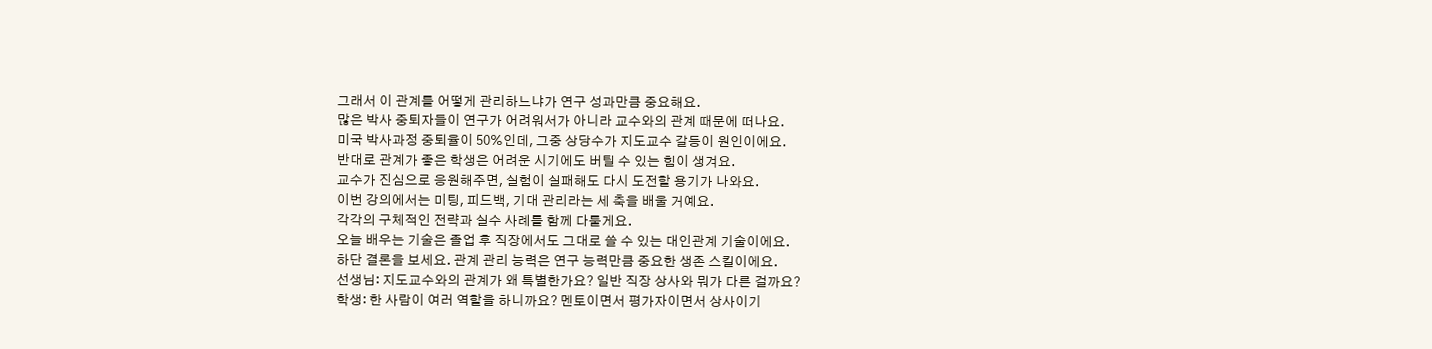그래서 이 관계를 어떻게 관리하느냐가 연구 성과만큼 중요해요.
많은 박사 중퇴자들이 연구가 어려워서가 아니라 교수와의 관계 때문에 떠나요.
미국 박사과정 중퇴율이 50%인데, 그중 상당수가 지도교수 갈등이 원인이에요.
반대로 관계가 좋은 학생은 어려운 시기에도 버틸 수 있는 힘이 생겨요.
교수가 진심으로 응원해주면, 실험이 실패해도 다시 도전할 용기가 나와요.
이번 강의에서는 미팅, 피드백, 기대 관리라는 세 축을 배울 거예요.
각각의 구체적인 전략과 실수 사례를 함께 다룰게요.
오늘 배우는 기술은 졸업 후 직장에서도 그대로 쓸 수 있는 대인관계 기술이에요.
하단 결론을 보세요. 관계 관리 능력은 연구 능력만큼 중요한 생존 스킬이에요.
선생님: 지도교수와의 관계가 왜 특별한가요? 일반 직장 상사와 뭐가 다른 걸까요?
학생: 한 사람이 여러 역할을 하니까요? 멘토이면서 평가자이면서 상사이기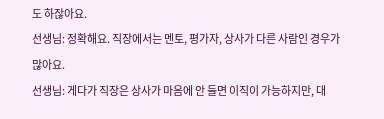도 하잖아요.
선생님: 정확해요. 직장에서는 멘토, 평가자, 상사가 다른 사람인 경우가 많아요.
선생님: 게다가 직장은 상사가 마음에 안 들면 이직이 가능하지만, 대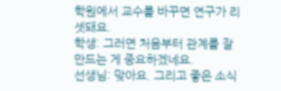학원에서 교수를 바꾸면 연구가 리셋돼요.
학생: 그러면 처음부터 관계를 잘 만드는 게 중요하겠네요.
선생님: 맞아요. 그리고 좋은 소식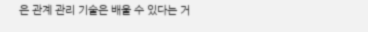은 관계 관리 기술은 배울 수 있다는 거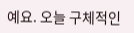예요. 오늘 구체적인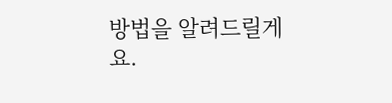방법을 알려드릴게요.